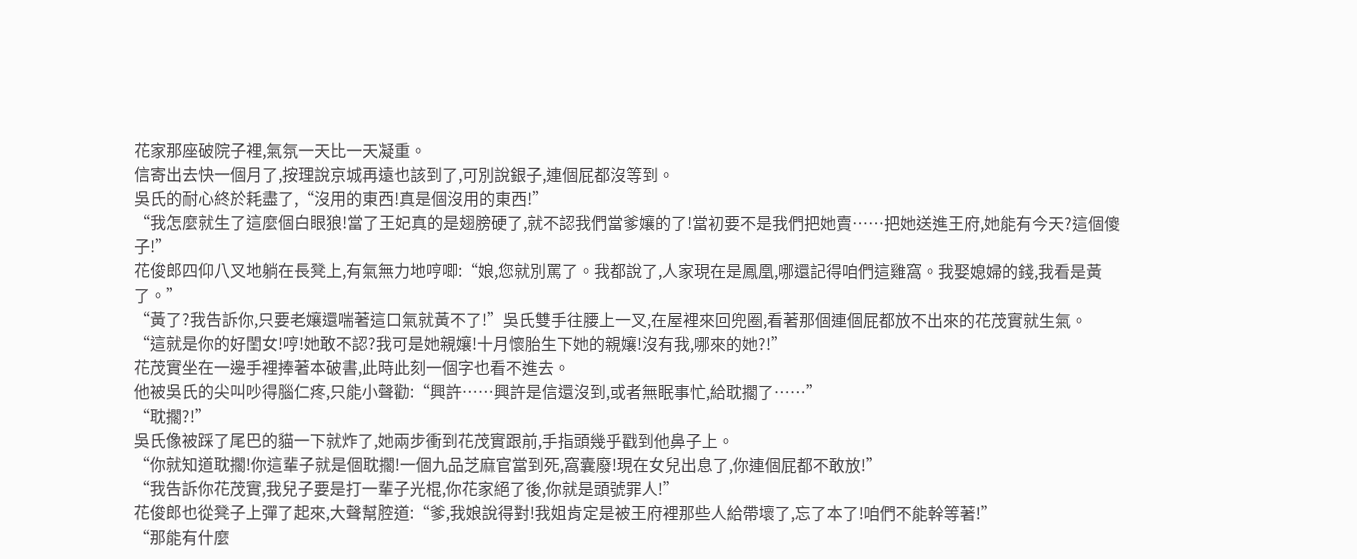花家那座破院子裡,氣氛一天比一天凝重。
信寄出去快一個月了,按理說京城再遠也該到了,可別說銀子,連個屁都沒等到。
吳氏的耐心終於耗盡了,“沒用的東西!真是個沒用的東西!”
“我怎麼就生了這麼個白眼狼!當了王妃真的是翅膀硬了,就不認我們當爹孃的了!當初要不是我們把她賣……把她送進王府,她能有今天?這個傻子!”
花俊郎四仰八叉地躺在長凳上,有氣無力地哼唧:“娘,您就別罵了。我都說了,人家現在是鳳凰,哪還記得咱們這雞窩。我娶媳婦的錢,我看是黃了。”
“黃了?我告訴你,只要老孃還喘著這口氣就黃不了!”吳氏雙手往腰上一叉,在屋裡來回兜圈,看著那個連個屁都放不出來的花茂實就生氣。
“這就是你的好閨女!哼!她敢不認?我可是她親孃!十月懷胎生下她的親孃!沒有我,哪來的她?!”
花茂實坐在一邊手裡捧著本破書,此時此刻一個字也看不進去。
他被吳氏的尖叫吵得腦仁疼,只能小聲勸:“興許……興許是信還沒到,或者無眠事忙,給耽擱了……”
“耽擱?!”
吳氏像被踩了尾巴的貓一下就炸了,她兩步衝到花茂實跟前,手指頭幾乎戳到他鼻子上。
“你就知道耽擱!你這輩子就是個耽擱!一個九品芝麻官當到死,窩囊廢!現在女兒出息了,你連個屁都不敢放!”
“我告訴你花茂實,我兒子要是打一輩子光棍,你花家絕了後,你就是頭號罪人!”
花俊郎也從凳子上彈了起來,大聲幫腔道:“爹,我娘說得對!我姐肯定是被王府裡那些人給帶壞了,忘了本了!咱們不能幹等著!”
“那能有什麼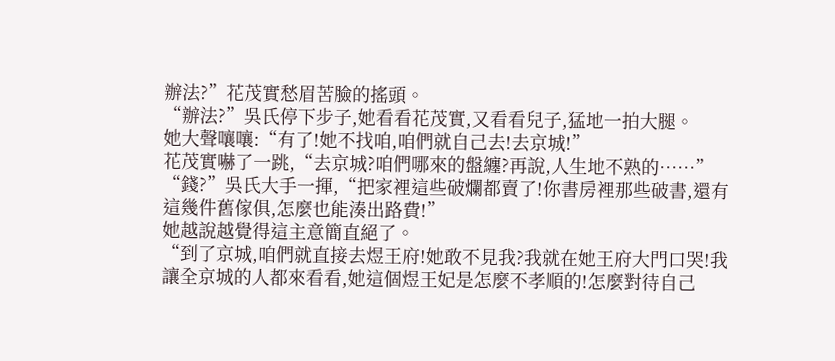辦法?”花茂實愁眉苦臉的搖頭。
“辦法?”吳氏停下步子,她看看花茂實,又看看兒子,猛地一拍大腿。
她大聲嚷嚷:“有了!她不找咱,咱們就自己去!去京城!”
花茂實嚇了一跳,“去京城?咱們哪來的盤纏?再說,人生地不熟的……”
“錢?”吳氏大手一揮,“把家裡這些破爛都賣了!你書房裡那些破書,還有這幾件舊傢俱,怎麼也能湊出路費!”
她越說越覺得這主意簡直絕了。
“到了京城,咱們就直接去煜王府!她敢不見我?我就在她王府大門口哭!我讓全京城的人都來看看,她這個煜王妃是怎麼不孝順的!怎麼對待自己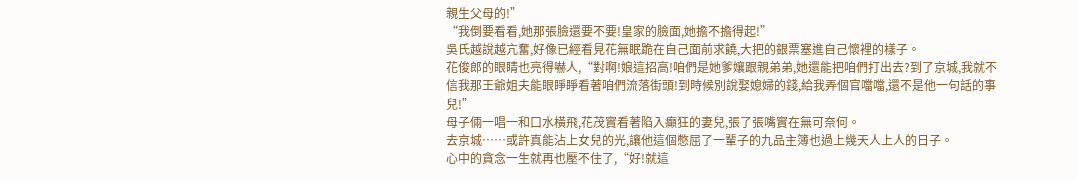親生父母的!”
“我倒要看看,她那張臉還要不要!皇家的臉面,她擔不擔得起!”
吳氏越說越亢奮,好像已經看見花無眠跪在自己面前求饒,大把的銀票塞進自己懷裡的樣子。
花俊郎的眼睛也亮得嚇人,“對啊!娘這招高!咱們是她爹孃跟親弟弟,她還能把咱們打出去?到了京城,我就不信我那王爺姐夫能眼睜睜看著咱們流落街頭!到時候別說娶媳婦的錢,給我弄個官噹噹,還不是他一句話的事兒!”
母子倆一唱一和口水橫飛,花茂實看著陷入癲狂的妻兒,張了張嘴實在無可奈何。
去京城……或許真能沾上女兒的光,讓他這個憋屈了一輩子的九品主簿也過上幾天人上人的日子。
心中的貪念一生就再也壓不住了,“好!就這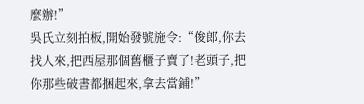麼辦!”
吳氏立刻拍板,開始發號施令:“俊郎,你去找人來,把西屋那個舊櫃子賣了!老頭子,把你那些破書都捆起來,拿去當鋪!”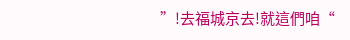”!去福城京去!就這們咱“